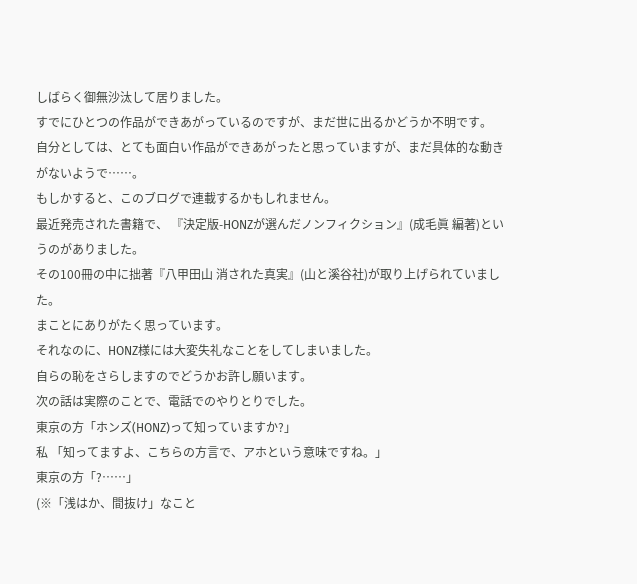しばらく御無沙汰して居りました。
すでにひとつの作品ができあがっているのですが、まだ世に出るかどうか不明です。
自分としては、とても面白い作品ができあがったと思っていますが、まだ具体的な動きがないようで……。
もしかすると、このブログで連載するかもしれません。
最近発売された書籍で、 『決定版-HONZが選んだノンフィクション』(成毛眞 編著)というのがありました。
その100冊の中に拙著『八甲田山 消された真実』(山と溪谷社)が取り上げられていました。
まことにありがたく思っています。
それなのに、HONZ様には大変失礼なことをしてしまいました。
自らの恥をさらしますのでどうかお許し願います。
次の話は実際のことで、電話でのやりとりでした。
東京の方「ホンズ(HONZ)って知っていますか?」
私 「知ってますよ、こちらの方言で、アホという意味ですね。」
東京の方「?……」
(※「浅はか、間抜け」なこと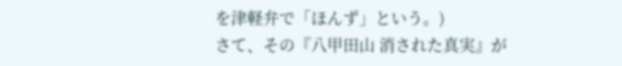を津軽弁で「ほんず」という。)
さて、その『八甲田山 消された真実』が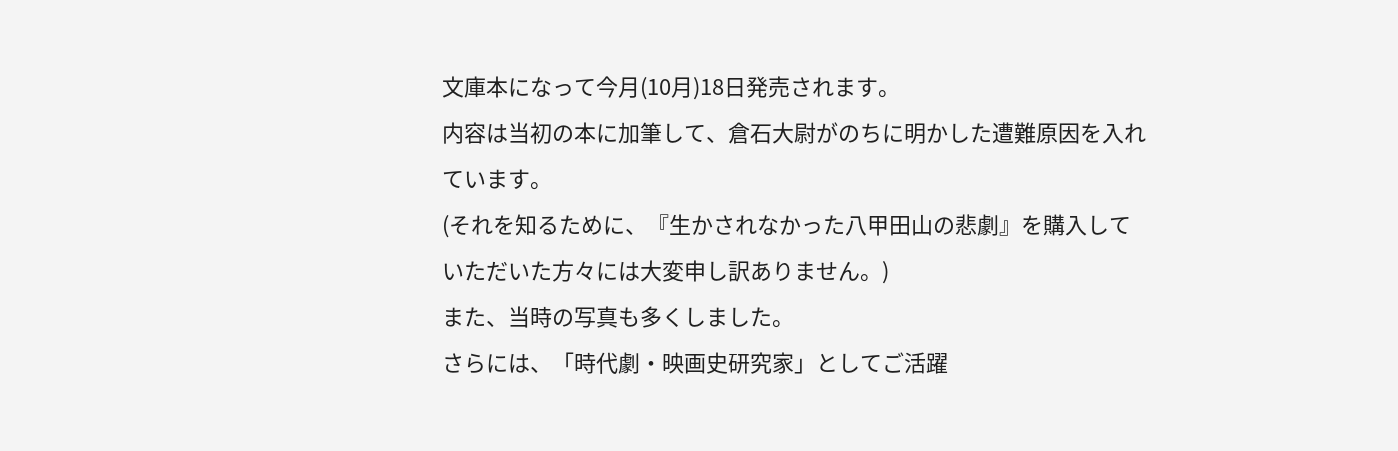文庫本になって今月(10月)18日発売されます。
内容は当初の本に加筆して、倉石大尉がのちに明かした遭難原因を入れています。
(それを知るために、『生かされなかった八甲田山の悲劇』を購入していただいた方々には大変申し訳ありません。)
また、当時の写真も多くしました。
さらには、「時代劇・映画史研究家」としてご活躍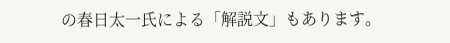の春日太一氏による「解説文」もあります。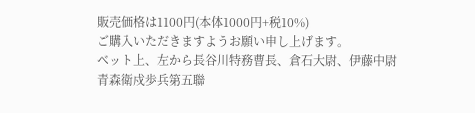販売価格は1100円(本体1000円+税10%)
ご購入いただきますようお願い申し上げます。
ベット上、左から長谷川特務曹長、倉石大尉、伊藤中尉
青森衛戍歩兵第五聯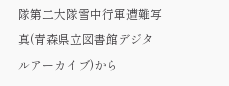隊第二大隊雪中行軍遭難写真(青森県立図書館デジタルアーカイブ)から